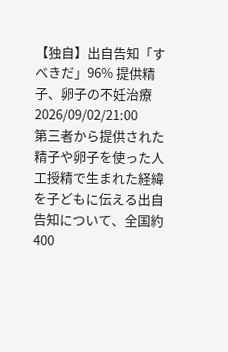【独自】出自告知「すべきだ」96% 提供精子、卵子の不妊治療
2026/09/02/21:00
第三者から提供された精子や卵子を使った人工授精で生まれた経緯を子どもに伝える出自告知について、全国約400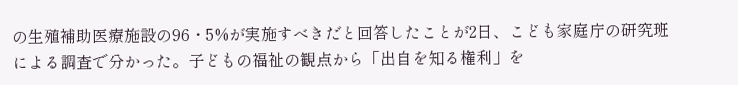の生殖補助医療施設の96・5%が実施すべきだと回答したことが2日、こども家庭庁の研究班による調査で分かった。子どもの福祉の観点から「出自を知る権利」を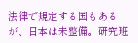法律で規定する国もあるが、日本は未整備。研究班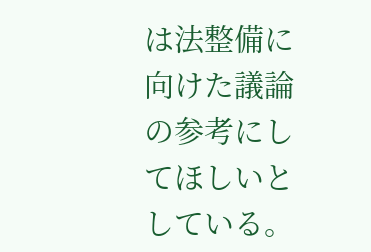は法整備に向けた議論の参考にしてほしいとしている。